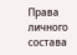Права личного состава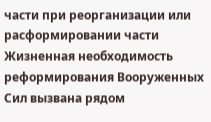части при реорганизации или расформировании части
Жизненная необходимость реформирования Вооруженных Сил вызвана рядом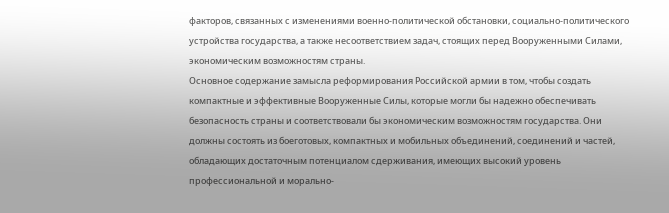факторов, связанных с изменениями военно-политической обстановки, социально-политического устройства государства, а также несоответствием задач, стоящих перед Вооруженными Силами, экономическим возможностям страны.
Основное содержание замысла реформирования Российской армии в том, чтобы создать компактные и эффективные Вооруженные Силы, которые могли бы надежно обеспечивать безопасность страны и соответствовали бы экономическим возможностям государства. Они должны состоять из боеготовых, компактных и мобильных объединений, соединений и частей, обладающих достаточным потенциалом сдерживания, имеющих высокий уровень профессиональной и морально-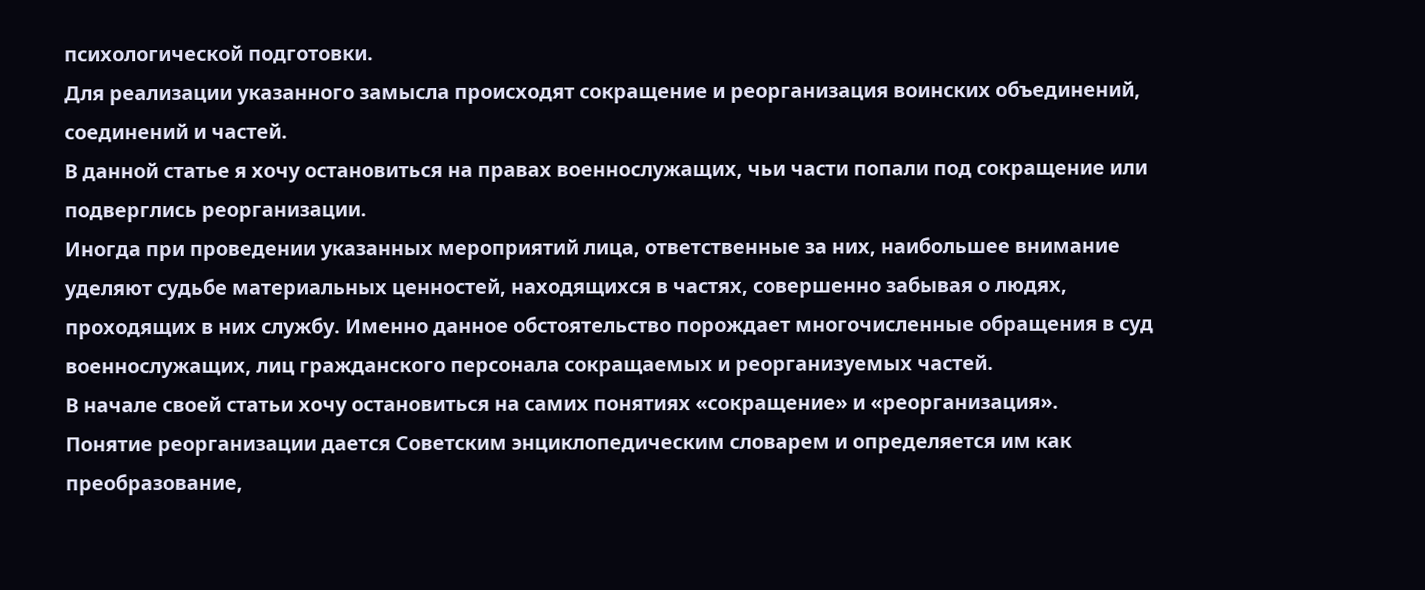психологической подготовки.
Для реализации указанного замысла происходят сокращение и реорганизация воинских объединений, соединений и частей.
В данной статье я хочу остановиться на правах военнослужащих, чьи части попали под сокращение или подверглись реорганизации.
Иногда при проведении указанных мероприятий лица, ответственные за них, наибольшее внимание уделяют судьбе материальных ценностей, находящихся в частях, совершенно забывая о людях, проходящих в них службу. Именно данное обстоятельство порождает многочисленные обращения в суд военнослужащих, лиц гражданского персонала сокращаемых и реорганизуемых частей.
В начале своей статьи хочу остановиться на самих понятиях «сокращение» и «реорганизация».
Понятие реорганизации дается Советским энциклопедическим словарем и определяется им как преобразование,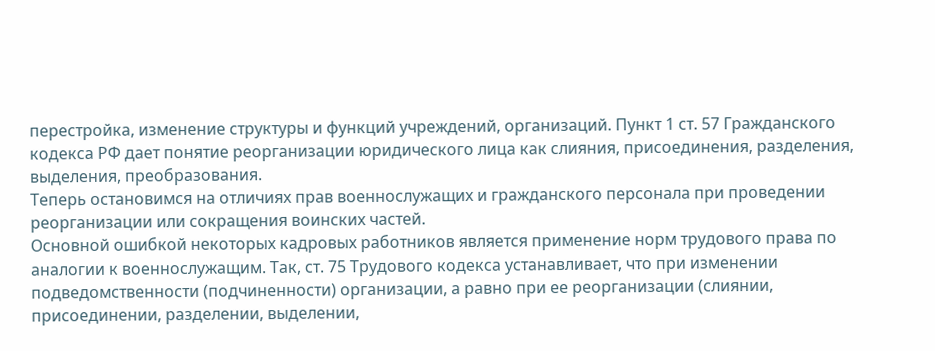перестройка, изменение структуры и функций учреждений, организаций. Пункт 1 ст. 57 Гражданского кодекса РФ дает понятие реорганизации юридического лица как слияния, присоединения, разделения, выделения, преобразования.
Теперь остановимся на отличиях прав военнослужащих и гражданского персонала при проведении реорганизации или сокращения воинских частей.
Основной ошибкой некоторых кадровых работников является применение норм трудового права по аналогии к военнослужащим. Так, ст. 75 Трудового кодекса устанавливает, что при изменении подведомственности (подчиненности) организации, а равно при ее реорганизации (слиянии, присоединении, разделении, выделении,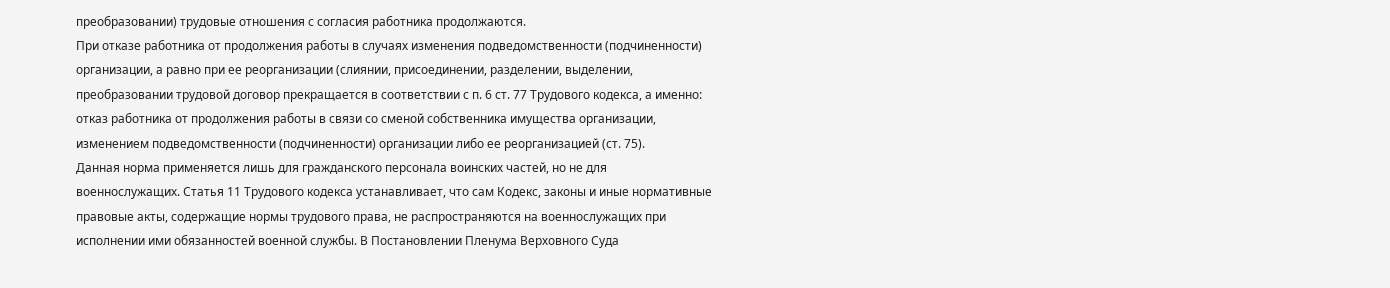преобразовании) трудовые отношения с согласия работника продолжаются.
При отказе работника от продолжения работы в случаях изменения подведомственности (подчиненности) организации, а равно при ее реорганизации (слиянии, присоединении, разделении, выделении, преобразовании трудовой договор прекращается в соответствии с п. 6 ст. 77 Трудового кодекса, а именно: отказ работника от продолжения работы в связи со сменой собственника имущества организации, изменением подведомственности (подчиненности) организации либо ее реорганизацией (ст. 75).
Данная норма применяется лишь для гражданского персонала воинских частей, но не для военнослужащих. Статья 11 Трудового кодекса устанавливает, что сам Кодекс, законы и иные нормативные правовые акты, содержащие нормы трудового права, не распространяются на военнослужащих при исполнении ими обязанностей военной службы. В Постановлении Пленума Верховного Суда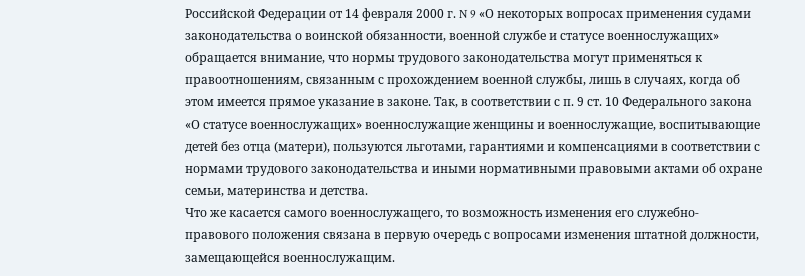Российской Федерации от 14 февраля 2000 г. N 9 «О некоторых вопросах применения судами законодательства о воинской обязанности, военной службе и статусе военнослужащих» обращается внимание, что нормы трудового законодательства могут применяться к правоотношениям, связанным с прохождением военной службы, лишь в случаях, когда об этом имеется прямое указание в законе. Так, в соответствии с п. 9 ст. 10 Федерального закона «О статусе военнослужащих» военнослужащие женщины и военнослужащие, воспитывающие детей без отца (матери), пользуются льготами, гарантиями и компенсациями в соответствии с нормами трудового законодательства и иными нормативными правовыми актами об охране семьи, материнства и детства.
Что же касается самого военнослужащего, то возможность изменения его служебно-правового положения связана в первую очередь с вопросами изменения штатной должности, замещающейся военнослужащим.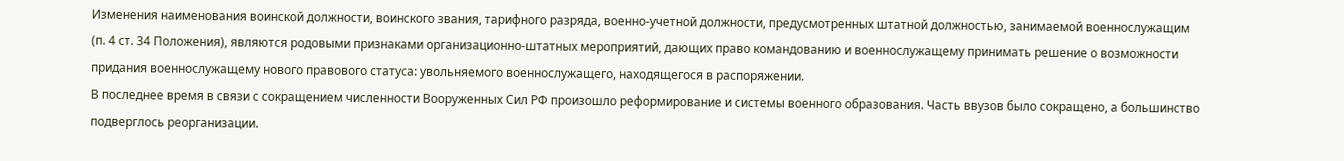Изменения наименования воинской должности, воинского звания, тарифного разряда, военно-учетной должности, предусмотренных штатной должностью, занимаемой военнослужащим (п. 4 ст. 34 Положения), являются родовыми признаками организационно-штатных мероприятий, дающих право командованию и военнослужащему принимать решение о возможности придания военнослужащему нового правового статуса: увольняемого военнослужащего, находящегося в распоряжении.
В последнее время в связи с сокращением численности Вооруженных Сил РФ произошло реформирование и системы военного образования. Часть ввузов было сокращено, а большинство подверглось реорганизации.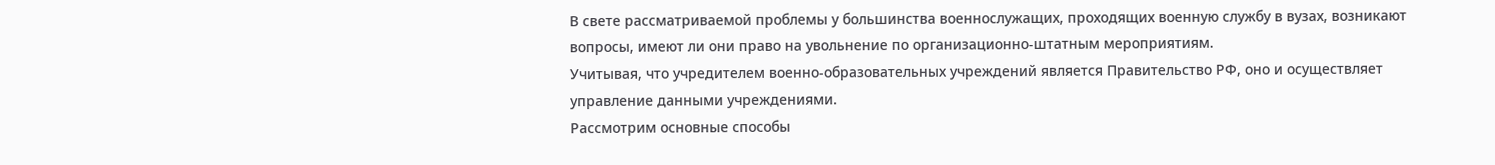В свете рассматриваемой проблемы у большинства военнослужащих, проходящих военную службу в вузах, возникают вопросы, имеют ли они право на увольнение по организационно-штатным мероприятиям.
Учитывая, что учредителем военно-образовательных учреждений является Правительство РФ, оно и осуществляет управление данными учреждениями.
Рассмотрим основные способы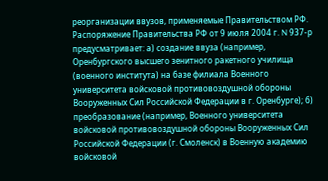реорганизации ввузов, применяемые Правительством РФ. Распоряжение Правительства РФ от 9 июля 2004 г. N 937-р предусматривает: а) создание ввуза (например, Оренбургского высшего зенитного ракетного училища (военного института) на базе филиала Военного университета войсковой противовоздушной обороны Вооруженных Сил Российской Федерации в г. Оренбурге); б) преобразование (например, Военного университета войсковой противовоздушной обороны Вооруженных Сил Российской Федерации (г. Смоленск) в Военную академию войсковой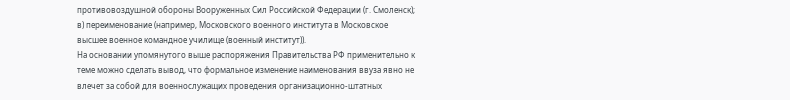противовоздушной обороны Вооруженных Сил Российской Федерации (г. Смоленск); в) переименование (например, Московского военного института в Московское высшее военное командное училище (военный институт)).
На основании упомянутого выше распоряжения Правительства РФ применительно к теме можно сделать вывод, что формальное изменение наименования ввуза явно не влечет за собой для военнослужащих проведения организационно-штатных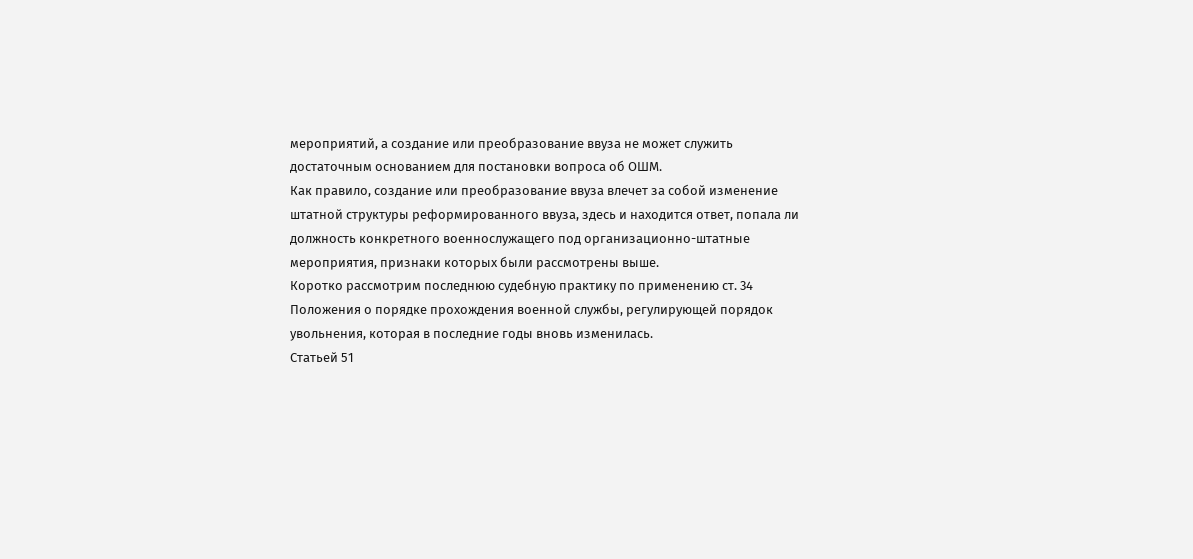мероприятий, а создание или преобразование ввуза не может служить достаточным основанием для постановки вопроса об ОШМ.
Как правило, создание или преобразование ввуза влечет за собой изменение штатной структуры реформированного ввуза, здесь и находится ответ, попала ли должность конкретного военнослужащего под организационно-штатные мероприятия, признаки которых были рассмотрены выше.
Коротко рассмотрим последнюю судебную практику по применению ст. 34 Положения о порядке прохождения военной службы, регулирующей порядок увольнения, которая в последние годы вновь изменилась.
Статьей 51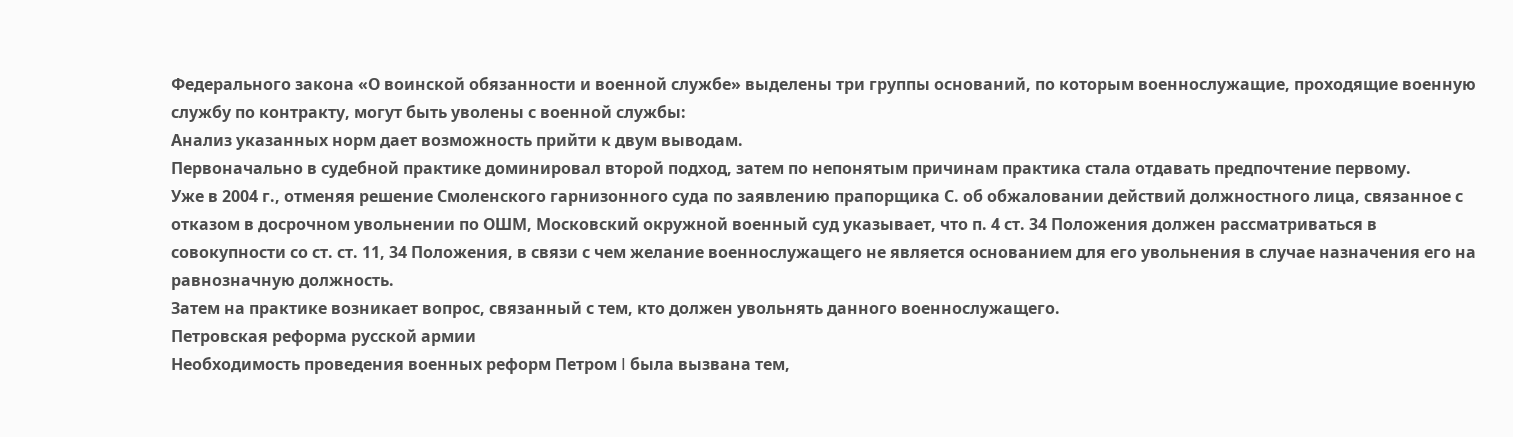Федерального закона «О воинской обязанности и военной службе» выделены три группы оснований, по которым военнослужащие, проходящие военную службу по контракту, могут быть уволены с военной службы:
Анализ указанных норм дает возможность прийти к двум выводам.
Первоначально в судебной практике доминировал второй подход, затем по непонятым причинам практика стала отдавать предпочтение первому.
Уже в 2004 г., отменяя решение Смоленского гарнизонного суда по заявлению прапорщика С. об обжаловании действий должностного лица, связанное с отказом в досрочном увольнении по ОШМ, Московский окружной военный суд указывает, что п. 4 ст. 34 Положения должен рассматриваться в совокупности со ст. ст. 11, 34 Положения, в связи с чем желание военнослужащего не является основанием для его увольнения в случае назначения его на равнозначную должность.
Затем на практике возникает вопрос, связанный с тем, кто должен увольнять данного военнослужащего.
Петровская реформа русской армии
Необходимость проведения военных реформ Петром I была вызвана тем,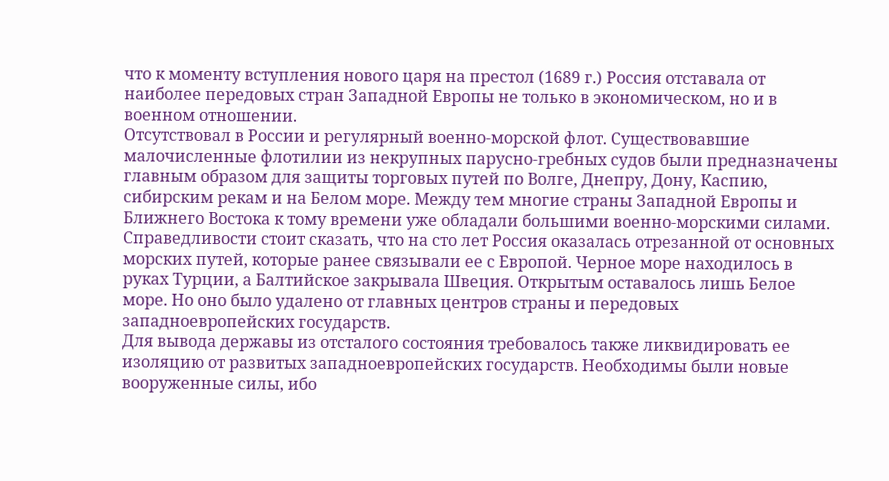что к моменту вступления нового царя на престол (1689 г.) Россия отставала от наиболее передовых стран Западной Европы не только в экономическом, но и в военном отношении.
Отсутствовал в России и регулярный военно-морской флот. Существовавшие малочисленные флотилии из некрупных парусно-гребных судов были предназначены главным образом для защиты торговых путей по Волге, Днепру, Дону, Каспию, сибирским рекам и на Белом море. Между тем многие страны Западной Европы и Ближнего Востока к тому времени уже обладали большими военно-морскими силами. Справедливости стоит сказать, что на сто лет Россия оказалась отрезанной от основных морских путей, которые ранее связывали ее с Европой. Черное море находилось в руках Турции, а Балтийское закрывала Швеция. Открытым оставалось лишь Белое море. Но оно было удалено от главных центров страны и передовых западноевропейских государств.
Для вывода державы из отсталого состояния требовалось также ликвидировать ее изоляцию от развитых западноевропейских государств. Необходимы были новые вооруженные силы, ибо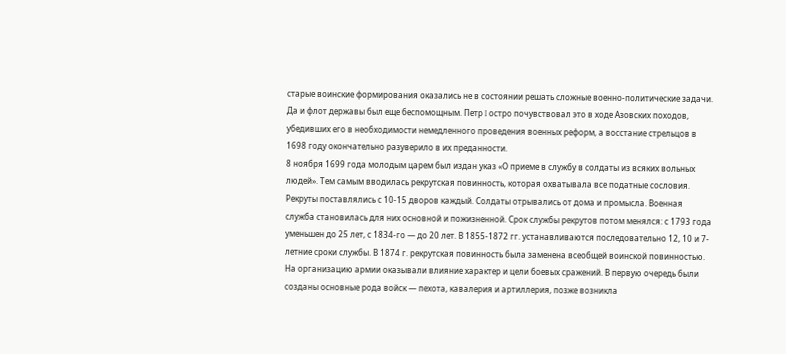старые воинские формирования оказались не в состоянии решать сложные военно-политические задачи. Да и флот державы был еще беспомощным. Петр I остро почувствовал это в ходе Азовских походов, убедивших его в необходимости немедленного проведения военных реформ, а восстание стрельцов в 1698 году окончательно разуверило в их преданности.
8 ноября 1699 года молодым царем был издан указ «О приеме в службу в солдаты из всяких вольных людей». Тем самым вводилась рекрутская повинность, которая охватывала все податные сословия. Рекруты поставлялись с 10-15 дворов каждый. Солдаты отрывались от дома и промысла. Военная служба становилась для них основной и пожизненной. Срок службы рекрутов потом менялся: с 1793 года уменьшен до 25 лет, с 1834-го — до 20 лет. В 1855-1872 гг. устанавливаются последовательно 12, 10 и 7-летние сроки службы. В 1874 г. рекрутская повинность была заменена всеобщей воинской повинностью.
На организацию армии оказывали влияние характер и цели боевых сражений. В первую очередь были созданы основные рода войск — пехота, кавалерия и артиллерия, позже возникла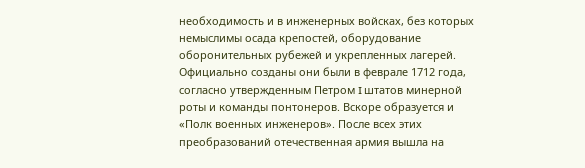необходимость и в инженерных войсках, без которых немыслимы осада крепостей, оборудование оборонительных рубежей и укрепленных лагерей. Официально созданы они были в феврале 1712 года, согласно утвержденным Петром I штатов минерной роты и команды понтонеров. Вскоре образуется и «Полк военных инженеров». После всех этих преобразований отечественная армия вышла на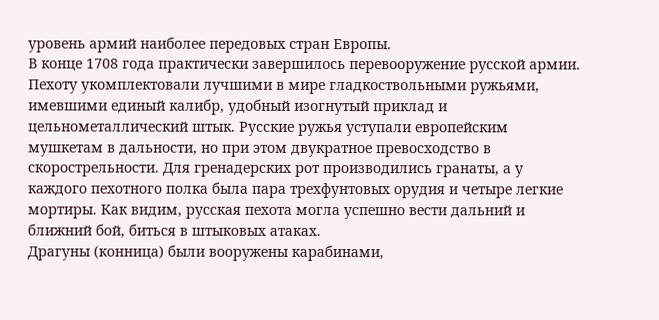уровень армий наиболее передовых стран Европы.
В конце 1708 года практически завершилось перевооружение русской армии. Пехоту укомплектовали лучшими в мире гладкоствольными ружьями, имевшими единый калибр, удобный изогнутый приклад и цельнометаллический штык. Русские ружья уступали европейским мушкетам в дальности, но при этом двукратное превосходство в скорострельности. Для гренадерских рот производились гранаты, а у каждого пехотного полка была пара трехфунтовых орудия и четыре легкие мортиры. Как видим, русская пехота могла успешно вести дальний и ближний бой, биться в штыковых атаках.
Драгуны (конница) были вооружены карабинами,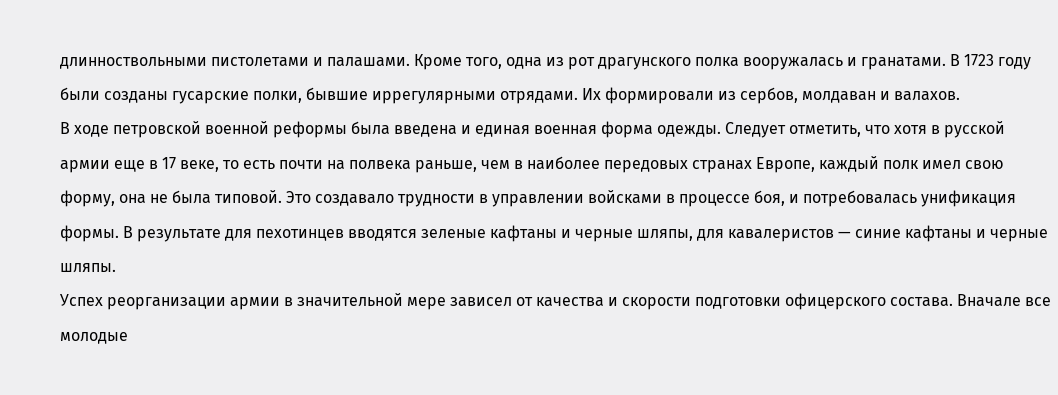длинноствольными пистолетами и палашами. Кроме того, одна из рот драгунского полка вооружалась и гранатами. В 1723 году были созданы гусарские полки, бывшие иррегулярными отрядами. Их формировали из сербов, молдаван и валахов.
В ходе петровской военной реформы была введена и единая военная форма одежды. Следует отметить, что хотя в русской армии еще в 17 веке, то есть почти на полвека раньше, чем в наиболее передовых странах Европе, каждый полк имел свою форму, она не была типовой. Это создавало трудности в управлении войсками в процессе боя, и потребовалась унификация формы. В результате для пехотинцев вводятся зеленые кафтаны и черные шляпы, для кавалеристов — синие кафтаны и черные шляпы.
Успех реорганизации армии в значительной мере зависел от качества и скорости подготовки офицерского состава. Вначале все молодые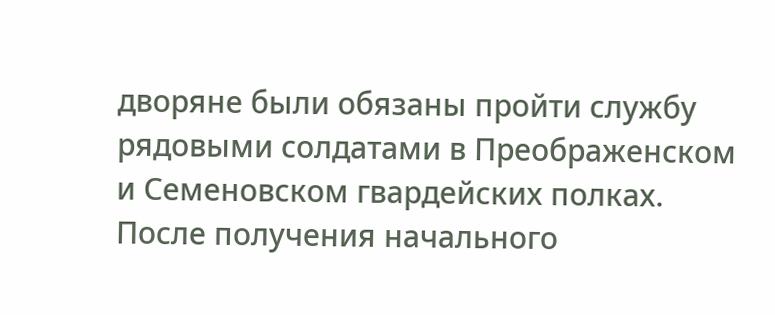дворяне были обязаны пройти службу рядовыми солдатами в Преображенском и Семеновском гвардейских полках. После получения начального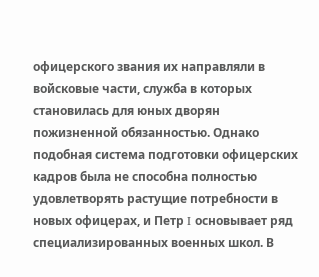офицерского звания их направляли в войсковые части, служба в которых становилась для юных дворян пожизненной обязанностью. Однако подобная система подготовки офицерских кадров была не способна полностью удовлетворять растущие потребности в новых офицерах, и Петр I основывает ряд специализированных военных школ. В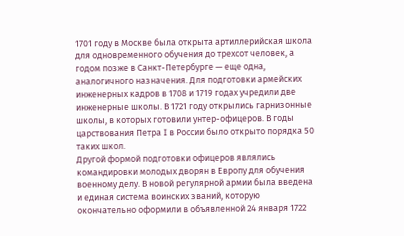1701 году в Москве была открыта артиллерийская школа для одновременного обучения до трехсот человек, а годом позже в Санкт-Петербурге — еще одна, аналогичного назначения. Для подготовки армейских инженерных кадров в 1708 и 1719 годах учредили две инженерные школы. В 1721 году открылись гарнизонные школы, в которых готовили унтер-офицеров. В годы царствования Петра I в России было открыто порядка 50 таких школ.
Другой формой подготовки офицеров являлись командировки молодых дворян в Европу для обучения военному делу. В новой регулярной армии была введена и единая система воинских званий, которую окончательно оформили в объявленной 24 января 1722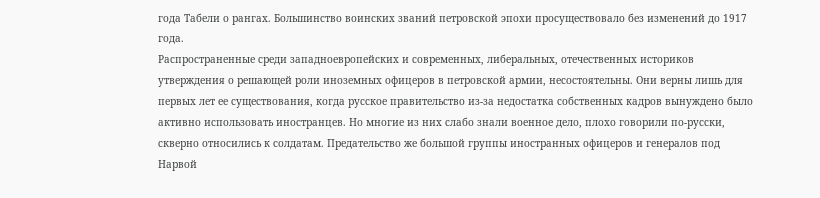года Табели о рангах. Большинство воинских званий петровской эпохи просуществовало без изменений до 1917 года.
Распространенные среди западноевропейских и современных, либеральных, отечественных историков утверждения о решающей роли иноземных офицеров в петровской армии, несостоятельны. Они верны лишь для первых лет ее существования, когда русское правительство из-за недостатка собственных кадров вынуждено было активно использовать иностранцев. Но многие из них слабо знали военное дело, плохо говорили по-русски, скверно относились к солдатам. Предательство же большой группы иностранных офицеров и генералов под Нарвой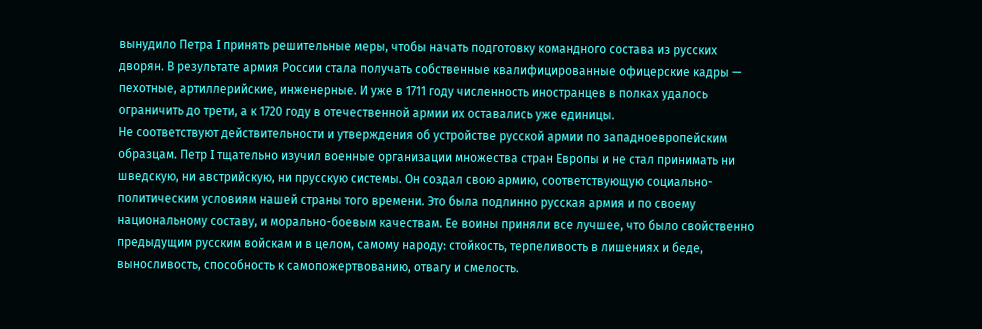вынудило Петра I принять решительные меры, чтобы начать подготовку командного состава из русских дворян. В результате армия России стала получать собственные квалифицированные офицерские кадры — пехотные, артиллерийские, инженерные. И уже в 1711 году численность иностранцев в полках удалось ограничить до трети, а к 1720 году в отечественной армии их оставались уже единицы.
Не соответствуют действительности и утверждения об устройстве русской армии по западноевропейским образцам. Петр I тщательно изучил военные организации множества стран Европы и не стал принимать ни шведскую, ни австрийскую, ни прусскую системы. Он создал свою армию, соответствующую социально-политическим условиям нашей страны того времени. Это была подлинно русская армия и по своему национальному составу, и морально-боевым качествам. Ее воины приняли все лучшее, что было свойственно предыдущим русским войскам и в целом, самому народу: стойкость, терпеливость в лишениях и беде, выносливость, способность к самопожертвованию, отвагу и смелость.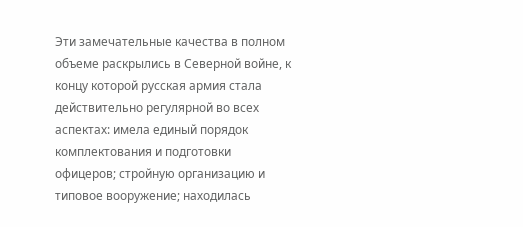Эти замечательные качества в полном объеме раскрылись в Северной войне, к концу которой русская армия стала действительно регулярной во всех аспектах: имела единый порядок комплектования и подготовки офицеров; стройную организацию и типовое вооружение; находилась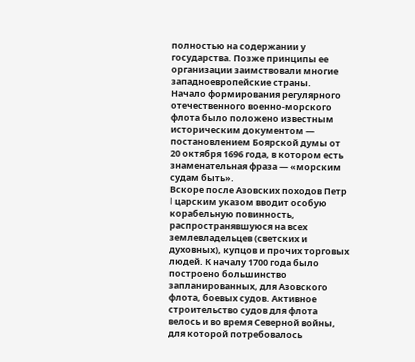полностью на содержании у государства. Позже принципы ее организации заимствовали многие западноевропейские страны.
Начало формирования регулярного отечественного военно-морского флота было положено известным историческим документом — постановлением Боярской думы от 20 октября 1696 года, в котором есть знаменательная фраза — «морским судам быть».
Вскоре после Азовских походов Петр I царским указом вводит особую корабельную повинность, распространявшуюся на всех землевладельцев (светских и духовных), купцов и прочих торговых людей. К началу 1700 года было построено большинство запланированных, для Азовского флота, боевых судов. Активное строительство судов для флота велось и во время Северной войны, для которой потребовалось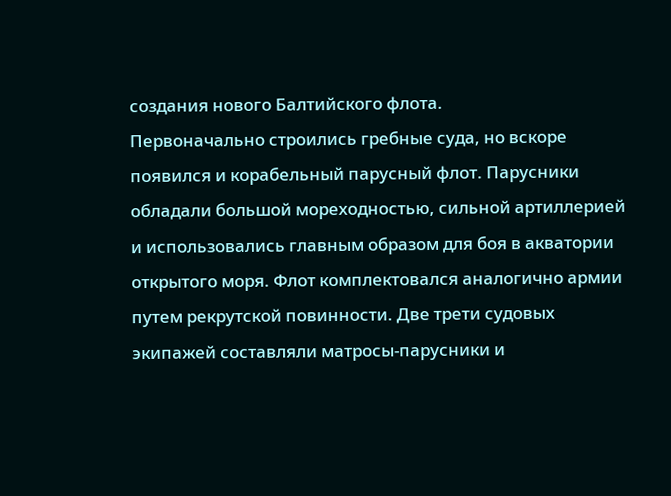создания нового Балтийского флота.
Первоначально строились гребные суда, но вскоре появился и корабельный парусный флот. Парусники обладали большой мореходностью, сильной артиллерией и использовались главным образом для боя в акватории открытого моря. Флот комплектовался аналогично армии путем рекрутской повинности. Две трети судовых экипажей составляли матросы-парусники и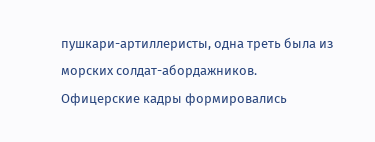пушкари-артиллеристы, одна треть была из морских солдат-абордажников.
Офицерские кадры формировались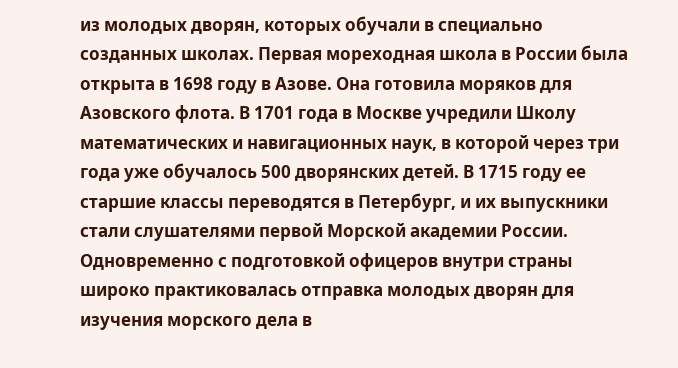из молодых дворян, которых обучали в специально созданных школах. Первая мореходная школа в России была открыта в 1698 году в Азове. Она готовила моряков для Азовского флота. В 1701 года в Москве учредили Школу математических и навигационных наук, в которой через три года уже обучалось 500 дворянских детей. В 1715 году ее старшие классы переводятся в Петербург, и их выпускники стали слушателями первой Морской академии России. Одновременно с подготовкой офицеров внутри страны широко практиковалась отправка молодых дворян для изучения морского дела в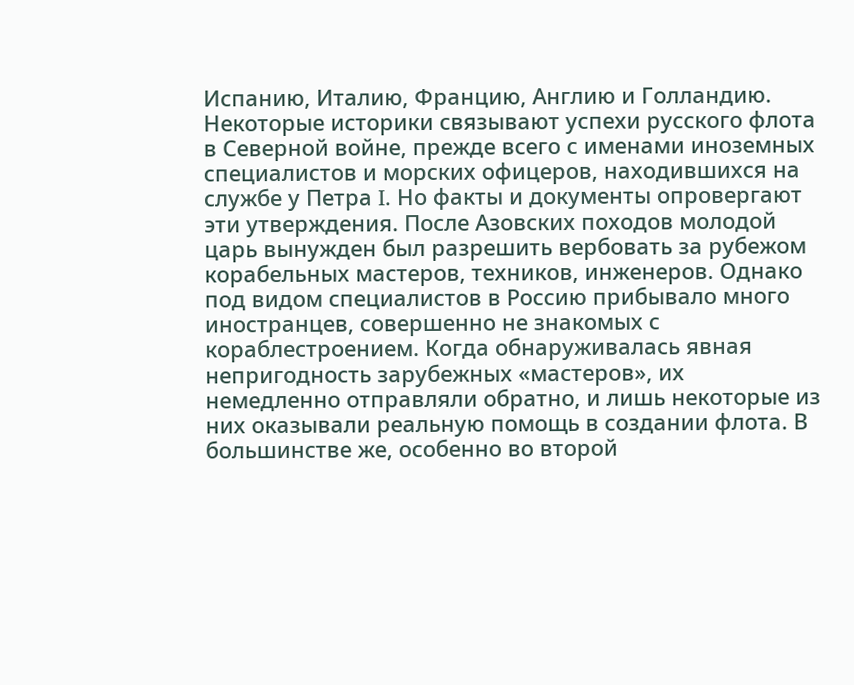Испанию, Италию, Францию, Англию и Голландию.
Некоторые историки связывают успехи русского флота в Северной войне, прежде всего с именами иноземных специалистов и морских офицеров, находившихся на службе у Петра I. Но факты и документы опровергают эти утверждения. После Азовских походов молодой царь вынужден был разрешить вербовать за рубежом корабельных мастеров, техников, инженеров. Однако под видом специалистов в Россию прибывало много иностранцев, совершенно не знакомых с кораблестроением. Когда обнаруживалась явная непригодность зарубежных «мастеров», их немедленно отправляли обратно, и лишь некоторые из них оказывали реальную помощь в создании флота. В большинстве же, особенно во второй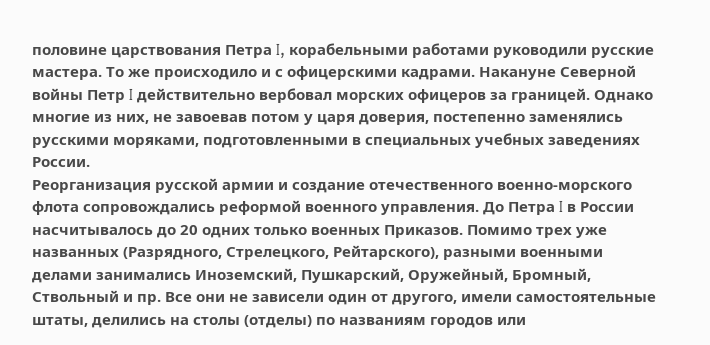половине царствования Петра I, корабельными работами руководили русские мастера. То же происходило и с офицерскими кадрами. Накануне Северной войны Петр I действительно вербовал морских офицеров за границей. Однако многие из них, не завоевав потом у царя доверия, постепенно заменялись русскими моряками, подготовленными в специальных учебных заведениях России.
Реорганизация русской армии и создание отечественного военно-морского флота сопровождались реформой военного управления. До Петра I в России насчитывалось до 20 одних только военных Приказов. Помимо трех уже названных (Разрядного, Стрелецкого, Рейтарского), разными военными делами занимались Иноземский, Пушкарский, Оружейный, Бромный, Ствольный и пр. Все они не зависели один от другого, имели самостоятельные штаты, делились на столы (отделы) по названиям городов или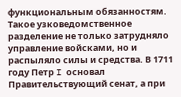функциональным обязанностям. Такое узковедомственное разделение не только затрудняло управление войсками, но и распыляло силы и средства. В 1711 году Петр I основал Правительствующий сенат, а при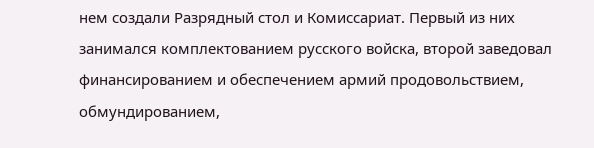нем создали Разрядный стол и Комиссариат. Первый из них занимался комплектованием русского войска, второй заведовал финансированием и обеспечением армий продовольствием, обмундированием,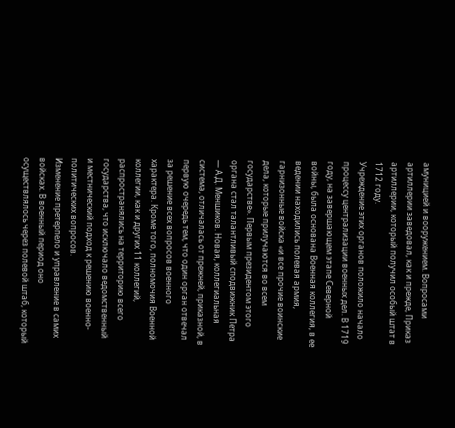амуницией и вооружением. Вопросами артиллерии заведовал, как и прежде, Приказ артиллерии, который получил особый штат в 1712 году.
Учреждение этих органов положило начало процессу централизации военных дел. В 1719 году, на завершающем этапе Северной войны, была основана Военная коллегия, в ее ведении находились полевая армия, гарнизонные войска «и все прочие воинские дела, которые прилучаются во всем государстве». Первым президентом этого органа стал талантливый сподвижник Петра — А.Д. Меншиков. Новая, коллегиальная система, отличалась от прежней, приказной, в первую очередь тем, что один орган отвечал за решение всех вопросов военного характера. Кроме того, полномочия Военной коллегии, как и других 11 коллегий, распространялись на территорию всего государства, что исключало ведомственный и местнический подход к решению военно-политических вопросов.
Изменение претерпело и управление в самих войсках. В военный период оно осуществлялось через полевой штаб, который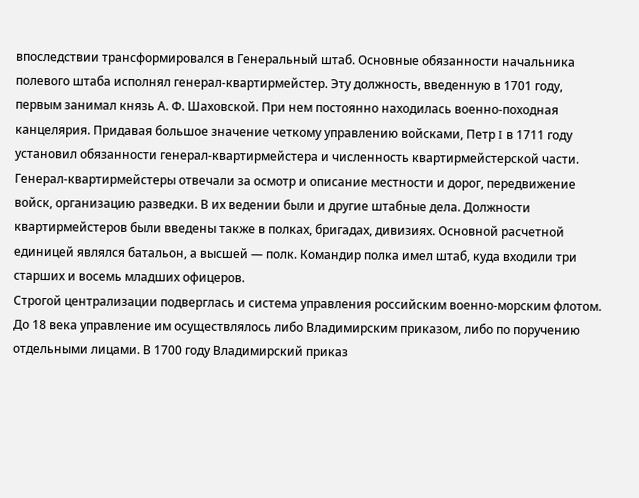впоследствии трансформировался в Генеральный штаб. Основные обязанности начальника полевого штаба исполнял генерал-квартирмейстер. Эту должность, введенную в 1701 году, первым занимал князь А. Ф. Шаховской. При нем постоянно находилась военно-походная канцелярия. Придавая большое значение четкому управлению войсками, Петр I в 1711 году установил обязанности генерал-квартирмейстера и численность квартирмейстерской части. Генерал-квартирмейстеры отвечали за осмотр и описание местности и дорог, передвижение войск, организацию разведки. В их ведении были и другие штабные дела. Должности квартирмейстеров были введены также в полках, бригадах, дивизиях. Основной расчетной единицей являлся батальон, а высшей — полк. Командир полка имел штаб, куда входили три старших и восемь младших офицеров.
Строгой централизации подверглась и система управления российским военно-морским флотом. До 18 века управление им осуществлялось либо Владимирским приказом, либо по поручению отдельными лицами. В 1700 году Владимирский приказ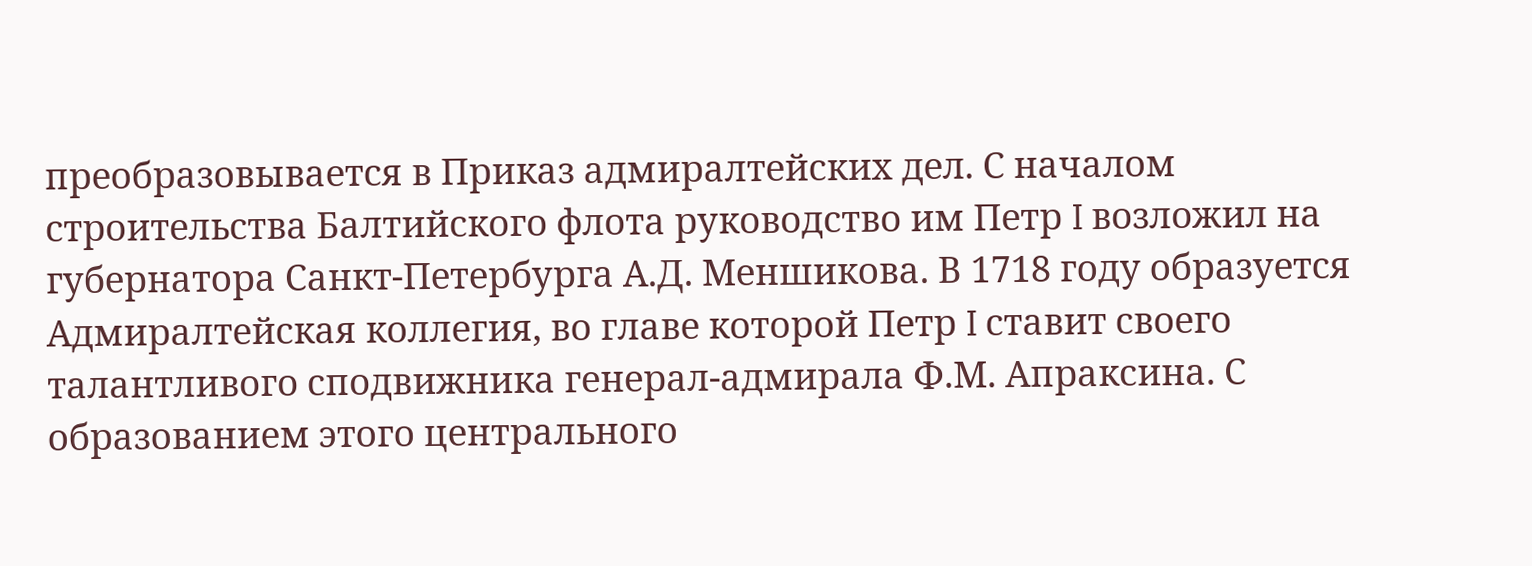преобразовывается в Приказ адмиралтейских дел. С началом строительства Балтийского флота руководство им Петр I возложил на губернатора Санкт-Петербурга А.Д. Меншикова. В 1718 году образуется Адмиралтейская коллегия, во главе которой Петр I ставит своего талантливого сподвижника генерал-адмирала Ф.М. Апраксина. С образованием этого центрального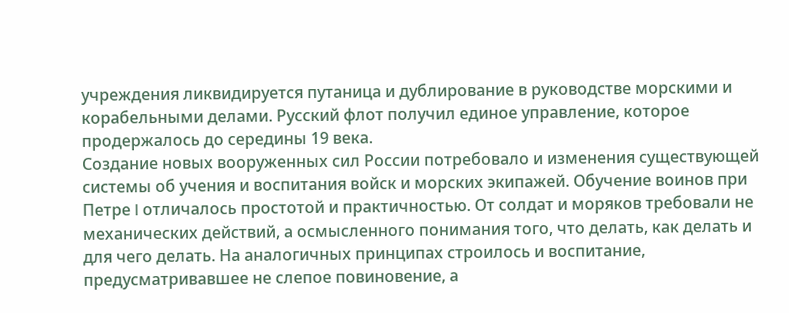учреждения ликвидируется путаница и дублирование в руководстве морскими и корабельными делами. Русский флот получил единое управление, которое продержалось до середины 19 века.
Создание новых вооруженных сил России потребовало и изменения существующей системы об учения и воспитания войск и морских экипажей. Обучение воинов при Петре I отличалось простотой и практичностью. От солдат и моряков требовали не механических действий, а осмысленного понимания того, что делать, как делать и для чего делать. На аналогичных принципах строилось и воспитание, предусматривавшее не слепое повиновение, а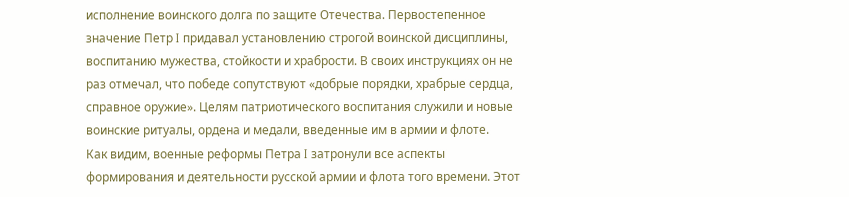исполнение воинского долга по защите Отечества. Первостепенное значение Петр I придавал установлению строгой воинской дисциплины, воспитанию мужества, стойкости и храбрости. В своих инструкциях он не раз отмечал, что победе сопутствуют «добрые порядки, храбрые сердца, справное оружие». Целям патриотического воспитания служили и новые воинские ритуалы, ордена и медали, введенные им в армии и флоте.
Как видим, военные реформы Петра I затронули все аспекты формирования и деятельности русской армии и флота того времени. Этот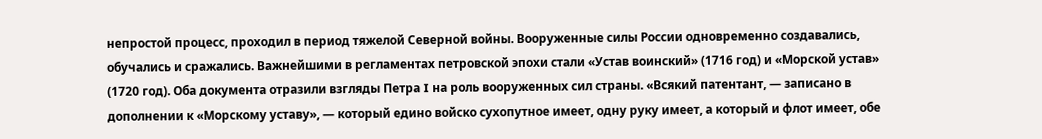непростой процесс, проходил в период тяжелой Северной войны. Вооруженные силы России одновременно создавались, обучались и сражались. Важнейшими в регламентах петровской эпохи стали «Устав воинский» (1716 год) и «Морской устав» (1720 год). Оба документа отразили взгляды Петра I на роль вооруженных сил страны. «Всякий патентант, — записано в дополнении к «Морскому уставу», — который едино войско сухопутное имеет, одну руку имеет, а который и флот имеет, обе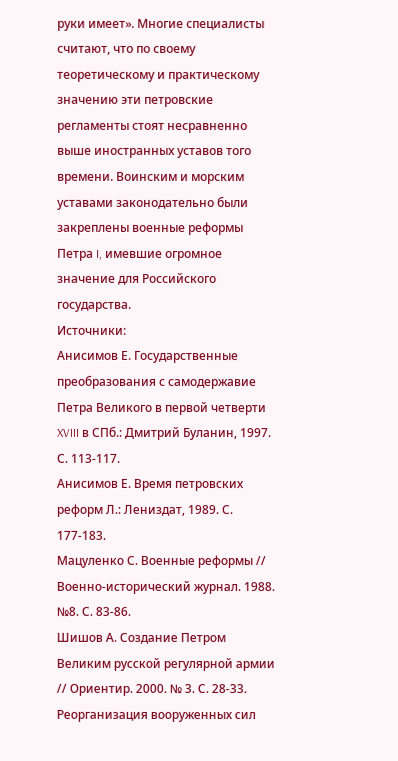руки имеет». Многие специалисты считают, что по своему теоретическому и практическому значению эти петровские регламенты стоят несравненно выше иностранных уставов того времени. Воинским и морским уставами законодательно были закреплены военные реформы Петра I, имевшие огромное значение для Российского государства.
Источники:
Анисимов Е. Государственные преобразования с самодержавие Петра Великого в первой четверти XVIII в СПб.: Дмитрий Буланин, 1997. С. 113-117.
Анисимов Е. Время петровских реформ Л.: Лениздат, 1989. С. 177-183.
Мацуленко С. Военные реформы // Военно-исторический журнал. 1988. №8. С. 83-86.
Шишов А. Создание Петром Великим русской регулярной армии // Ориентир. 2000. № 3. С. 28-33.
Реорганизация вооруженных сил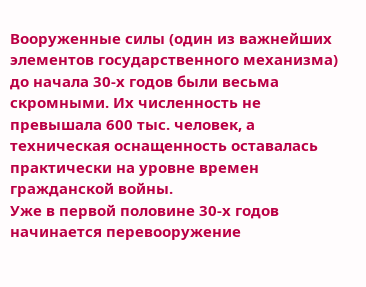Вооруженные силы (один из важнейших элементов государственного механизма) до начала 30-х годов были весьма скромными. Их численность не превышала 600 тыс. человек, а техническая оснащенность оставалась практически на уровне времен гражданской войны.
Уже в первой половине 30-х годов начинается перевооружение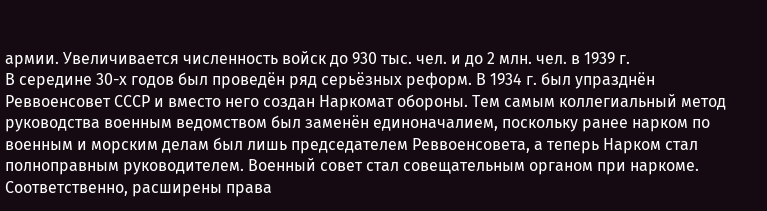армии. Увеличивается численность войск до 930 тыс. чел. и до 2 млн. чел. в 1939 г.
В середине 30-х годов был проведён ряд серьёзных реформ. В 1934 г. был упразднён Реввоенсовет СССР и вместо него создан Наркомат обороны. Тем самым коллегиальный метод руководства военным ведомством был заменён единоначалием, поскольку ранее нарком по военным и морским делам был лишь председателем Реввоенсовета, а теперь Нарком стал полноправным руководителем. Военный совет стал совещательным органом при наркоме. Соответственно, расширены права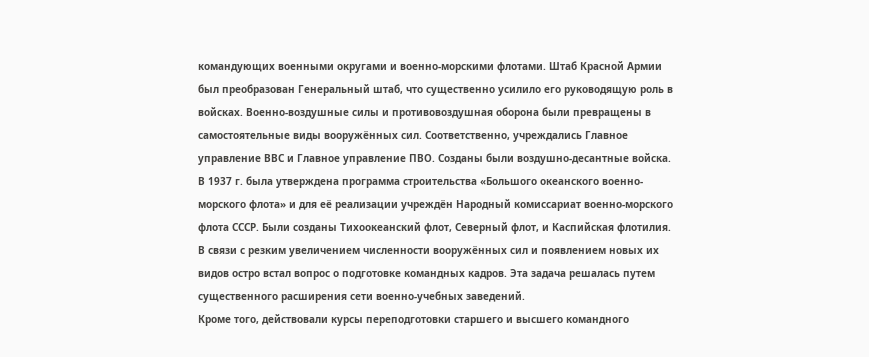командующих военными округами и военно-морскими флотами. Штаб Красной Армии был преобразован Генеральный штаб, что существенно усилило его руководящую роль в войсках. Военно-воздушные силы и противовоздушная оборона были превращены в самостоятельные виды вооружённых сил. Соответственно, учреждались Главное управление ВВС и Главное управление ПВО. Созданы были воздушно-десантные войска.
В 1937 г. была утверждена программа строительства «Большого океанского военно-морского флота» и для её реализации учреждён Народный комиссариат военно-морского флота СССР. Были созданы Тихоокеанский флот, Северный флот, и Каспийская флотилия.
В связи с резким увеличением численности вооружённых сил и появлением новых их видов остро встал вопрос о подготовке командных кадров. Эта задача решалась путем существенного расширения сети военно-учебных заведений.
Кроме того, действовали курсы переподготовки старшего и высшего командного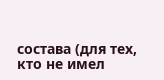состава (для тех, кто не имел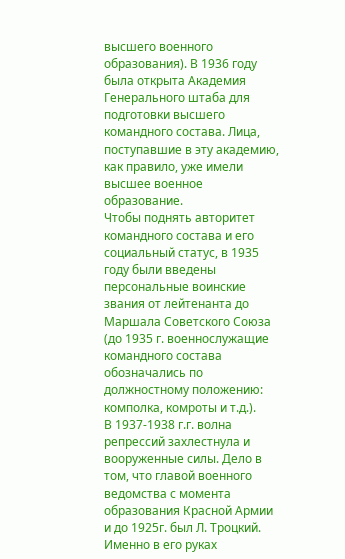высшего военного образования). В 1936 году была открыта Академия Генерального штаба для подготовки высшего командного состава. Лица, поступавшие в эту академию, как правило, уже имели высшее военное образование.
Чтобы поднять авторитет командного состава и его социальный статус, в 1935 году были введены персональные воинские звания от лейтенанта до Маршала Советского Союза (до 1935 г. военнослужащие командного состава обозначались по должностному положению: комполка, комроты и т.д.).
В 1937-1938 г.г. волна репрессий захлестнула и вооруженные силы. Дело в том, что главой военного ведомства с момента образования Красной Армии и до 1925г. был Л. Троцкий. Именно в его руках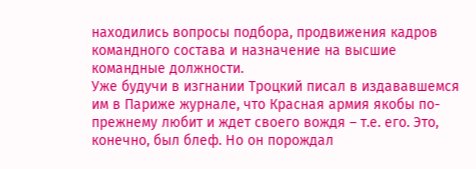находились вопросы подбора, продвижения кадров командного состава и назначение на высшие командные должности.
Уже будучи в изгнании Троцкий писал в издававшемся им в Париже журнале, что Красная армия якобы по-прежнему любит и ждет своего вождя – т.е. его. Это, конечно, был блеф. Но он порождал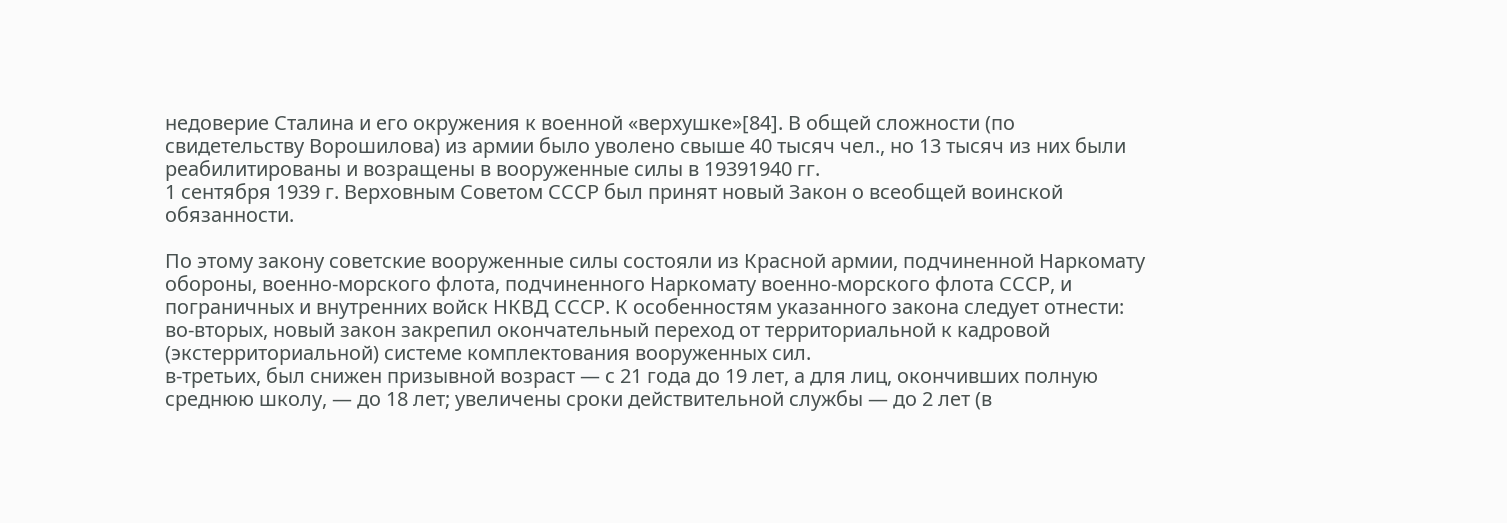недоверие Сталина и его окружения к военной «верхушке»[84]. В общей сложности (по свидетельству Ворошилова) из армии было уволено свыше 40 тысяч чел., но 13 тысяч из них были реабилитированы и возращены в вооруженные силы в 19391940 гг.
1 сентября 1939 г. Верховным Советом СССР был принят новый Закон о всеобщей воинской обязанности.

По этому закону советские вооруженные силы состояли из Красной армии, подчиненной Наркомату обороны, военно-морского флота, подчиненного Наркомату военно-морского флота СССР, и пограничных и внутренних войск НКВД СССР. К особенностям указанного закона следует отнести:
во-вторых, новый закон закрепил окончательный переход от территориальной к кадровой (экстерриториальной) системе комплектования вооруженных сил.
в-третьих, был снижен призывной возраст — с 21 года до 19 лет, а для лиц, окончивших полную среднюю школу, — до 18 лет; увеличены сроки действительной службы — до 2 лет (в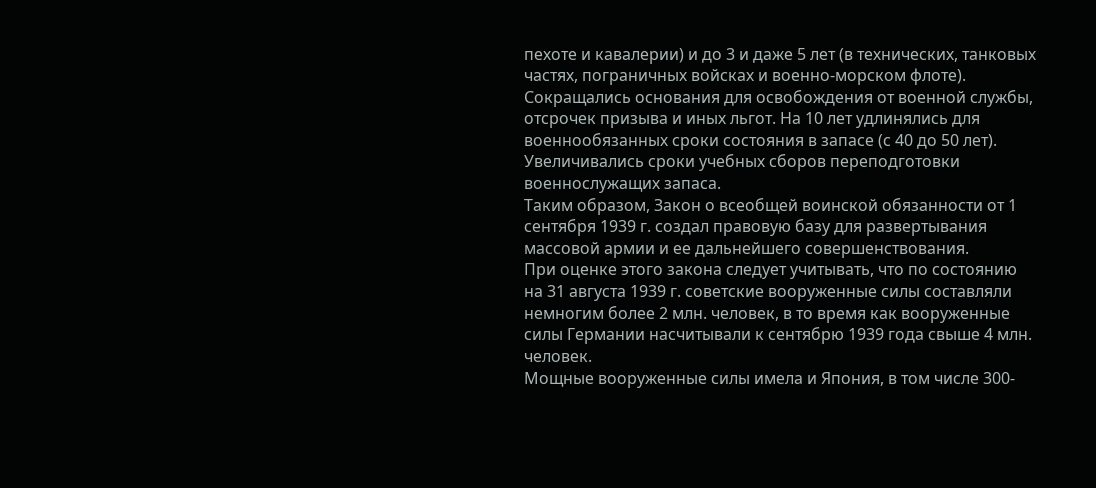пехоте и кавалерии) и до 3 и даже 5 лет (в технических, танковых частях, пограничных войсках и военно-морском флоте). Сокращались основания для освобождения от военной службы, отсрочек призыва и иных льгот. На 10 лет удлинялись для военнообязанных сроки состояния в запасе (с 40 до 50 лет). Увеличивались сроки учебных сборов переподготовки военнослужащих запаса.
Таким образом, Закон о всеобщей воинской обязанности от 1 сентября 1939 г. создал правовую базу для развертывания массовой армии и ее дальнейшего совершенствования.
При оценке этого закона следует учитывать, что по состоянию на 31 августа 1939 г. советские вооруженные силы составляли немногим более 2 млн. человек, в то время как вооруженные силы Германии насчитывали к сентябрю 1939 года свыше 4 млн. человек.
Мощные вооруженные силы имела и Япония, в том числе 300-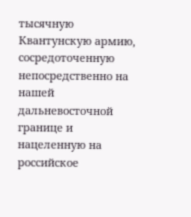тысячную Квантунскую армию, сосредоточенную непосредственно на нашей дальневосточной границе и нацеленную на российское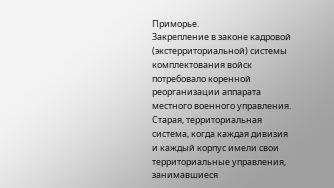Приморье.
Закрепление в законе кадровой (экстерриториальной) системы комплектования войск потребовало коренной реорганизации аппарата местного военного управления.
Старая, территориальная система, когда каждая дивизия и каждый корпус имели свои территориальные управления, занимавшиеся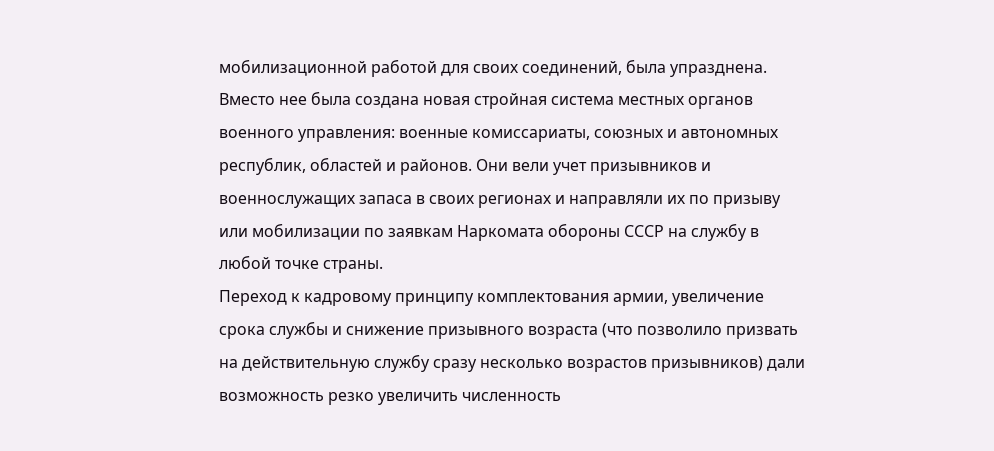мобилизационной работой для своих соединений, была упразднена. Вместо нее была создана новая стройная система местных органов военного управления: военные комиссариаты, союзных и автономных республик, областей и районов. Они вели учет призывников и военнослужащих запаса в своих регионах и направляли их по призыву или мобилизации по заявкам Наркомата обороны СССР на службу в любой точке страны.
Переход к кадровому принципу комплектования армии, увеличение срока службы и снижение призывного возраста (что позволило призвать на действительную службу сразу несколько возрастов призывников) дали возможность резко увеличить численность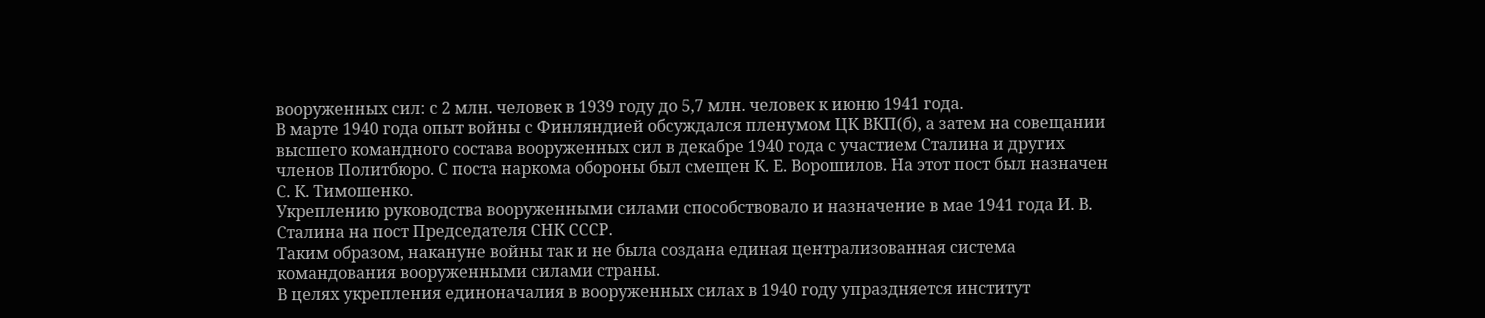вооруженных сил: с 2 млн. человек в 1939 году до 5,7 млн. человек к июню 1941 года.
В марте 1940 года опыт войны с Финляндией обсуждался пленумом ЦК ВКП(б), а затем на совещании высшего командного состава вооруженных сил в декабре 1940 года с участием Сталина и других членов Политбюро. С поста наркома обороны был смещен К. Е. Ворошилов. На этот пост был назначен С. К. Тимошенко.
Укреплению руководства вооруженными силами способствовало и назначение в мае 1941 года И. В. Сталина на пост Председателя СНК СССР.
Таким образом, накануне войны так и не была создана единая централизованная система командования вооруженными силами страны.
В целях укрепления единоначалия в вооруженных силах в 1940 году упраздняется институт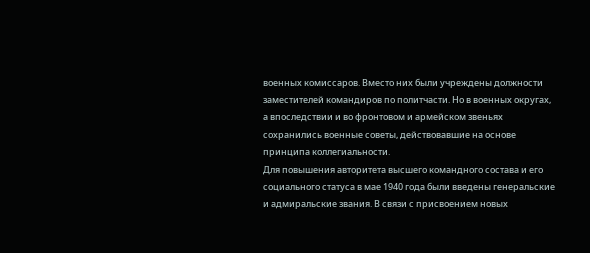военных комиссаров. Вместо них были учреждены должности заместителей командиров по политчасти. Но в военных округах, а впоследствии и во фронтовом и армейском звеньях сохранились военные советы, действовавшие на основе принципа коллегиальности.
Для повышения авторитета высшего командного состава и его социального статуса в мае 1940 года были введены генеральские и адмиральские звания. В связи с присвоением новых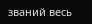званий весь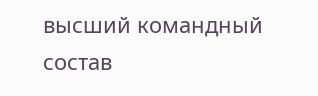высший командный состав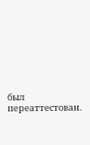был переаттестован.